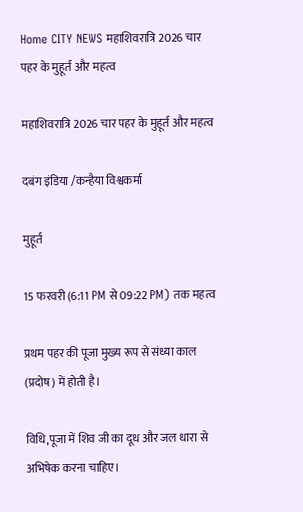Home CITY NEWS महाशिवरात्रि 2026 चार पहर के मुहूर्त और महत्व

महाशिवरात्रि 2026 चार पहर के मुहूर्त और महत्व

दबंग इंडिया /कन्हैया विश्वकर्मा

मुहूर्त

15 फरवरी (6:11 PM से 09:22 PM) तक महत्व

प्रथम पहर की पूजा मुख्य रूप से संध्या काल (प्रदोष) में होती है।

विधि,पूजा में शिव जी का दूध और जल धारा से अभिषेक करना चाहिए।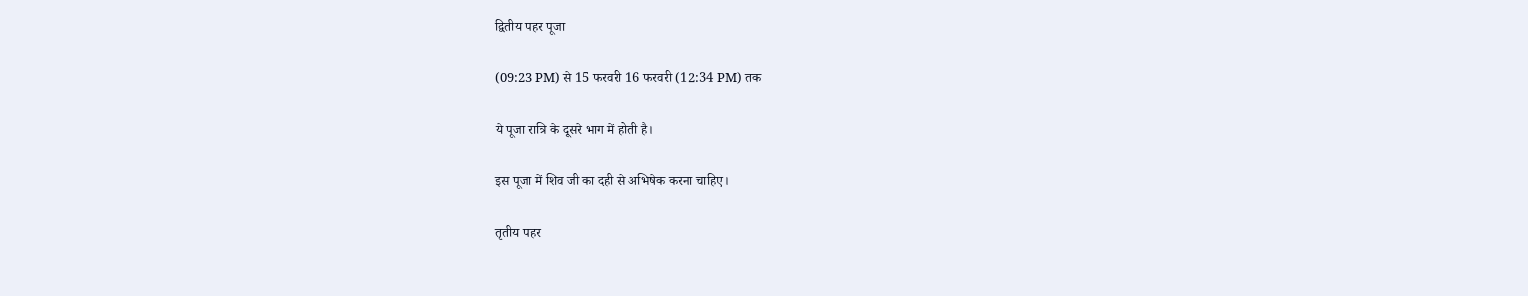द्वितीय पहर पूजा

(09:23 PM) से 15 फरवरी 16 फरवरी (12:34 PM) तक

ये पूजा रात्रि के दूसरे भाग में होती है।

इस पूजा में शिव जी का दही से अभिषेक करना चाहिए।

तृतीय पहर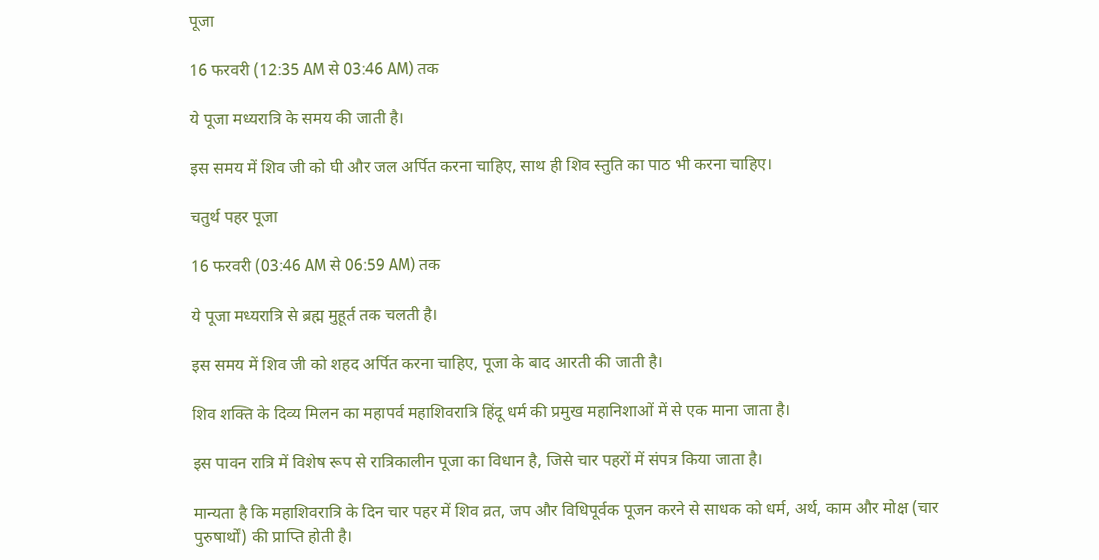पूजा

16 फरवरी (12:35 AM से 03:46 AM) तक

ये पूजा मध्यरात्रि के समय की जाती है।

इस समय में शिव जी को घी और जल अर्पित करना चाहिए, साथ ही शिव स्तुति का पाठ भी करना चाहिए।

चतुर्थ पहर पूजा

16 फरवरी (03:46 AM से 06:59 AM) तक

ये पूजा मध्यरात्रि से ब्रह्म मुहूर्त तक चलती है।

इस समय में शिव जी को शहद अर्पित करना चाहिए, पूजा के बाद आरती की जाती है।

शिव शक्ति के दिव्य मिलन का महापर्व महाशिवरात्रि हिंदू धर्म की प्रमुख महानिशाओं में से एक माना जाता है।

इस पावन रात्रि में विशेष रूप से रात्रिकालीन पूजा का विधान है, जिसे चार पहरों में संपत्र किया जाता है।

मान्यता है कि महाशिवरात्रि के दिन चार पहर में शिव व्रत, जप और विधिपूर्वक पूजन करने से साधक को धर्म, अर्थ, काम और मोक्ष (चार पुरुषार्थों) की प्राप्ति होती है।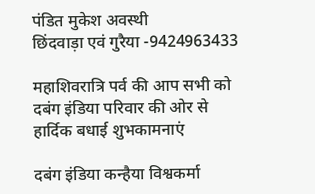पंडित मुकेश अवस्थी
छिंदवाड़ा एवं गुरैया -9424963433

महाशिवरात्रि पर्व की आप सभी को दबंग इंडिया परिवार की ओर से हार्दिक बधाई शुभकामनाएं

दबंग इंडिया कन्हैया विश्वकर्मा